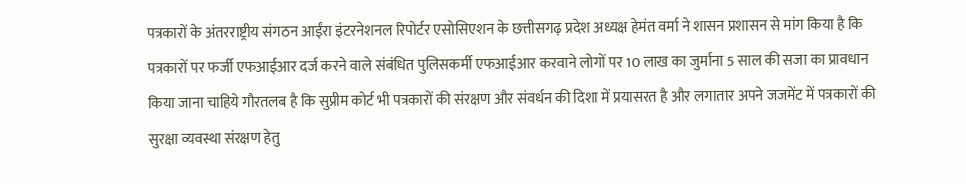पत्रकारों के अंतरराष्ट्रीय संगठन आईंरा इंटरनेशनल रिपोर्टर एसोसिएशन के छत्तीसगढ़ प्रदेश अध्यक्ष हेमंत वर्मा ने शासन प्रशासन से मांग किया है कि पत्रकारों पर फर्जी एफआईआर दर्ज करने वाले संबंधित पुलिसकर्मी एफआईआर करवाने लोगों पर 10 लाख का जुर्माना 5 साल की सजा का प्रावधान किया जाना चाहिये गौरतलब है कि सुप्रीम कोर्ट भी पत्रकारों की संरक्षण और संवर्धन की दिशा में प्रयासरत है और लगातार अपने जजमेंट में पत्रकारों की सुरक्षा व्यवस्था संरक्षण हेतु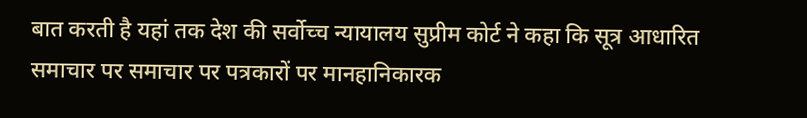बात करती है यहां तक देश की सर्वोच्च न्यायालय सुप्रीम कोर्ट ने कहा कि सूत्र आधारित समाचार पर समाचार पर पत्रकारों पर मानहानिकारक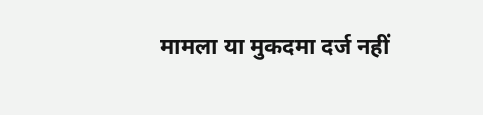मामला या मुकदमा दर्ज नहीं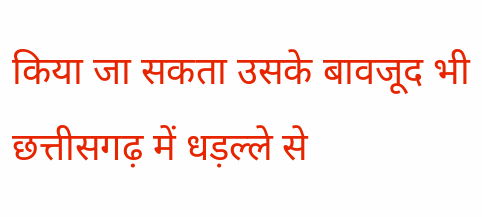किया जा सकता उसके बावजूद भी छत्तीसगढ़ में धड़ल्ले से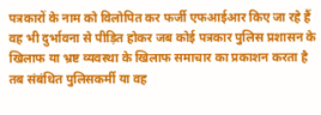पत्रकारों के नाम को विलोपित कर फर्जी एफआईआर किए जा रहे हैं वह भी दुर्भावना से पीड़ित होकर जब कोई पत्रकार पुलिस प्रशासन के खिलाफ या भ्रष्ट व्यवस्था के खिलाफ समाचार का प्रकाशन करता है तब संबंधित पुलिसकर्मी या वह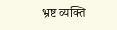भ्रष्ट व्यक्ति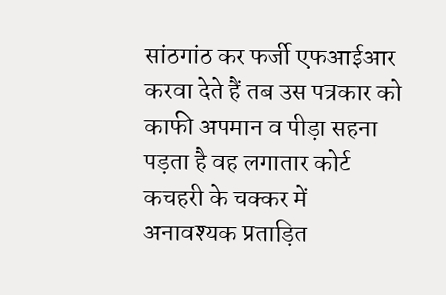सांठगांठ कर फर्जी एफआईआर करवा देते हैं तब उस पत्रकार को काफी अपमान व पीड़ा सहना पड़ता है वह लगातार कोर्ट कचहरी के चक्कर में अनावश्यक प्रताड़ित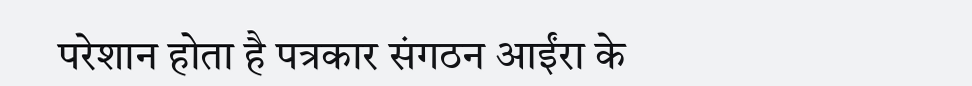परेशान होता है पत्रकार संगठन आईंरा के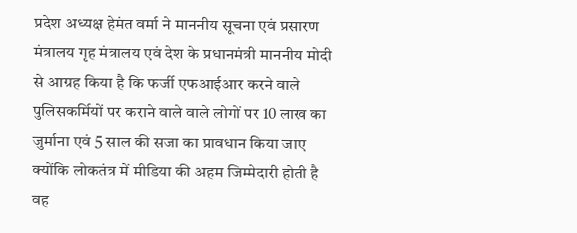प्रदेश अध्यक्ष हेमंत वर्मा ने माननीय सूचना एवं प्रसारण मंत्रालय गृह मंत्रालय एवं देश के प्रधानमंत्री माननीय मोदी से आग्रह किया है कि फर्जी एफआईआर करने वाले पुलिसकर्मियों पर कराने वाले वाले लोगों पर 10 लाख का जुर्माना एवं 5 साल की सजा का प्रावधान किया जाए क्योंकि लोकतंत्र में मीडिया की अहम जिम्मेदारी होती है वह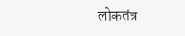लोकतंत्र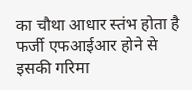का चौथा आधार स्तंभ होता है फर्जी एफआईआर होने से इसकी गरिमा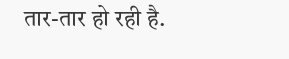तार-तार हो रही है.